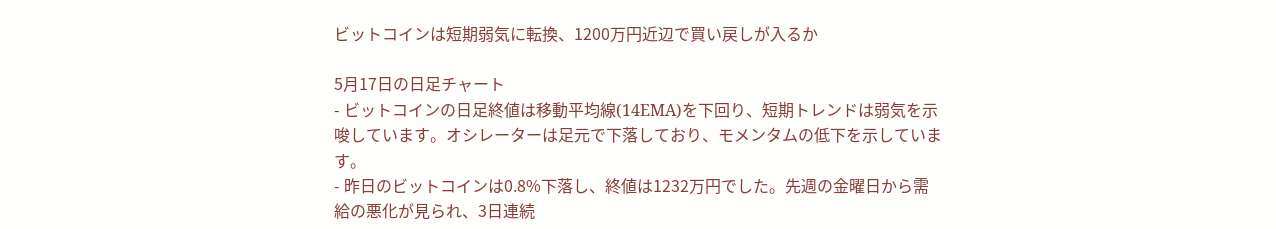ビットコインは短期弱気に転換、1200万円近辺で買い戻しが入るか

5月17日の日足チャート
- ビットコインの日足終値は移動平均線(14EMA)を下回り、短期トレンドは弱気を示唆しています。オシレーターは足元で下落しており、モメンタムの低下を示しています。
- 昨日のビットコインは0.8%下落し、終値は1232万円でした。先週の金曜日から需給の悪化が見られ、3日連続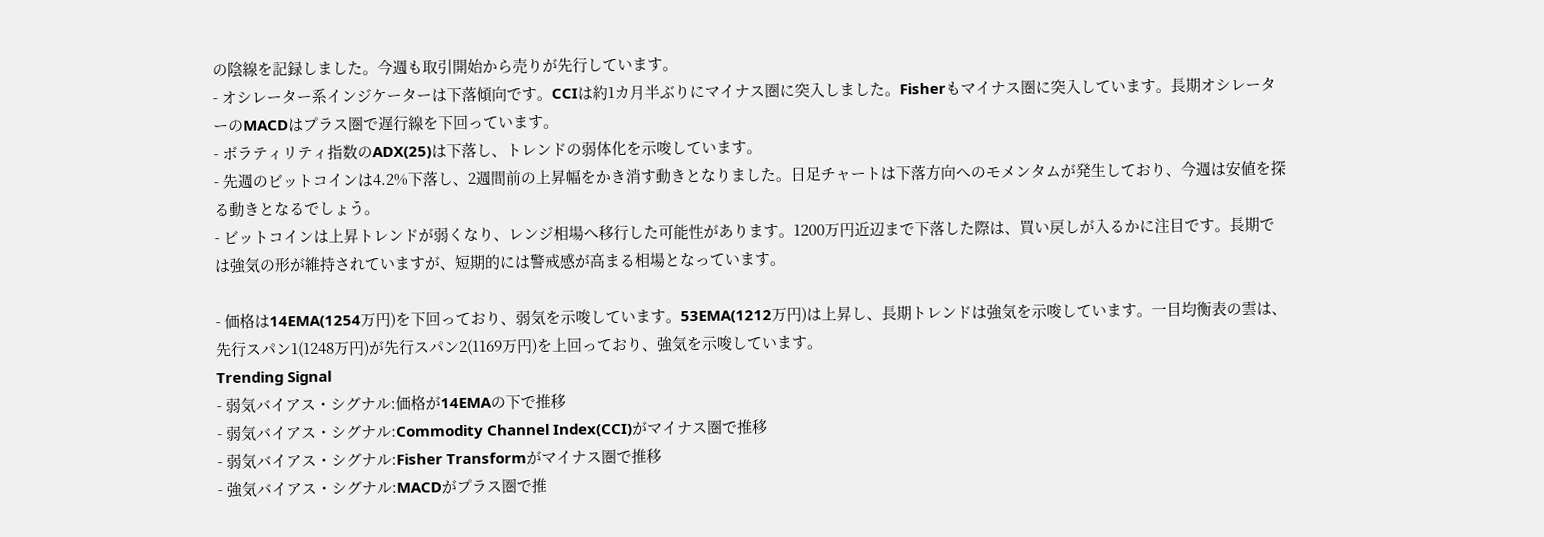の陰線を記録しました。今週も取引開始から売りが先行しています。
- オシレーター系インジケーターは下落傾向です。CCIは約1カ月半ぶりにマイナス圏に突入しました。Fisherもマイナス圏に突入しています。長期オシレーターのMACDはプラス圏で遅行線を下回っています。
- ボラティリティ指数のADX(25)は下落し、トレンドの弱体化を示唆しています。
- 先週のビットコインは4.2%下落し、2週間前の上昇幅をかき消す動きとなりました。日足チャートは下落方向へのモメンタムが発生しており、今週は安値を探る動きとなるでしょう。
- ビットコインは上昇トレンドが弱くなり、レンジ相場へ移行した可能性があります。1200万円近辺まで下落した際は、買い戻しが入るかに注目です。長期では強気の形が維持されていますが、短期的には警戒感が高まる相場となっています。

- 価格は14EMA(1254万円)を下回っており、弱気を示唆しています。53EMA(1212万円)は上昇し、長期トレンドは強気を示唆しています。一目均衡表の雲は、先行スパン1(1248万円)が先行スパン2(1169万円)を上回っており、強気を示唆しています。
Trending Signal
- 弱気バイアス・シグナル:価格が14EMAの下で推移
- 弱気バイアス・シグナル:Commodity Channel Index(CCI)がマイナス圏で推移
- 弱気バイアス・シグナル:Fisher Transformがマイナス圏で推移
- 強気バイアス・シグナル:MACDがプラス圏で推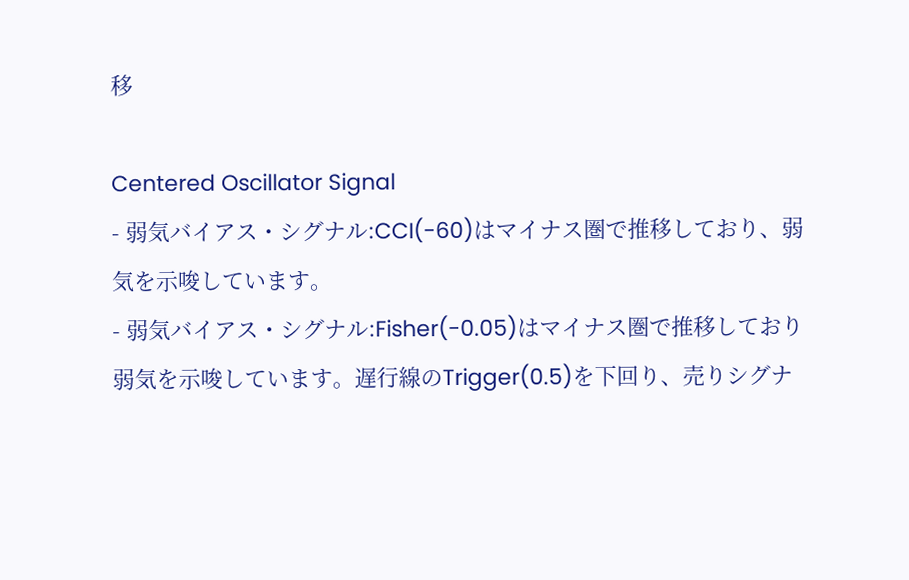移

Centered Oscillator Signal
- 弱気バイアス・シグナル:CCI(-60)はマイナス圏で推移しており、弱気を示唆しています。
- 弱気バイアス・シグナル:Fisher(-0.05)はマイナス圏で推移しており弱気を示唆しています。遅行線のTrigger(0.5)を下回り、売りシグナ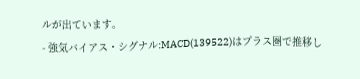ルが出ています。
- 強気バイアス・シグナル:MACD(139522)はプラス圏で推移し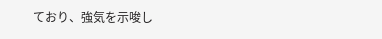ており、強気を示唆し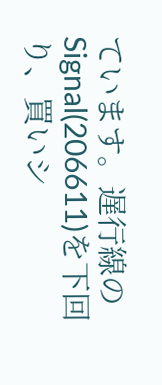ています。遅行線のSignal(206611)を下回り、買いシ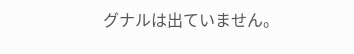グナルは出ていません。